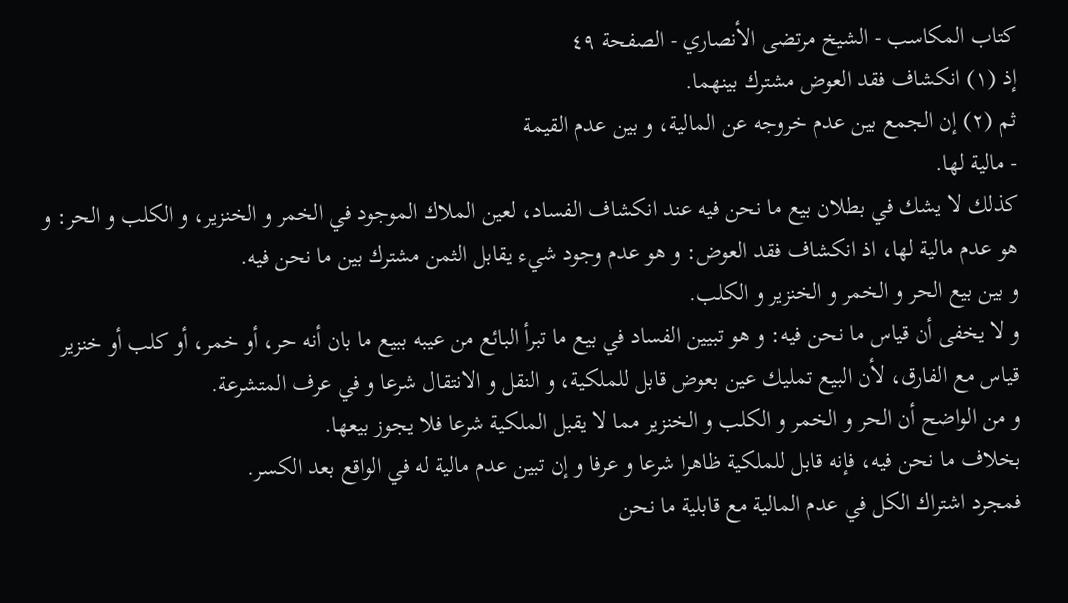كتاب المكاسب - الشيخ مرتضى الأنصاري - الصفحة ٤٩
إذ (١) انكشاف فقد العوض مشترك بينهما.
ثم (٢) إن الجمع بين عدم خروجه عن المالية، و بين عدم القيمة
- مالية لها.
كذلك لا يشك في بطلان بيع ما نحن فيه عند انكشاف الفساد، لعين الملاك الموجود في الخمر و الخنزير، و الكلب و الحر: و هو عدم مالية لها، اذ انكشاف فقد العوض: و هو عدم وجود شيء يقابل الثمن مشترك بين ما نحن فيه.
و بين بيع الحر و الخمر و الخنزير و الكلب.
و لا يخفى أن قياس ما نحن فيه: و هو تبيين الفساد في بيع ما تبرأ البائع من عيبه ببيع ما بان أنه حر، أو خمر، أو كلب أو خنزير قياس مع الفارق، لأن البيع تمليك عين بعوض قابل للملكية، و النقل و الانتقال شرعا و في عرف المتشرعة.
و من الواضح أن الحر و الخمر و الكلب و الخنزير مما لا يقبل الملكية شرعا فلا يجوز بيعها.
بخلاف ما نحن فيه، فإنه قابل للملكية ظاهرا شرعا و عرفا و إن تبين عدم مالية له في الواقع بعد الكسر.
فمجرد اشتراك الكل في عدم المالية مع قابلية ما نحن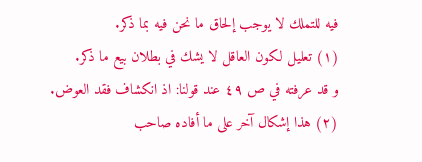فيه للتملك لا يوجب إلحاق ما نحن فيه بما ذكر.
(١) تعليل لكون العاقل لا يشك في بطلان بيع ما ذكر.
و قد عرفته في ص ٤٩ عند قولنا: اذ انكشاف فقد العوض.
(٢) هذا إشكال آخر على ما أفاده صاحب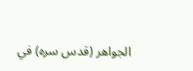الجواهر (قدس سره) في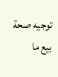توجيه صحة بيع ما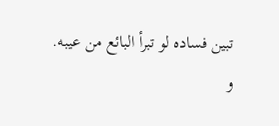تبين فساده لو تبرأ البائع من عيبه.
و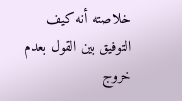خلاصته أنه كيف التوفيق بين القول بعدم خروج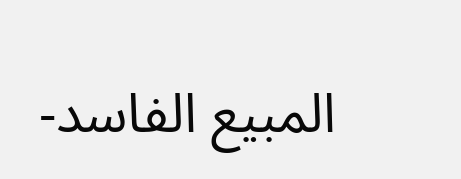المبيع الفاسد-